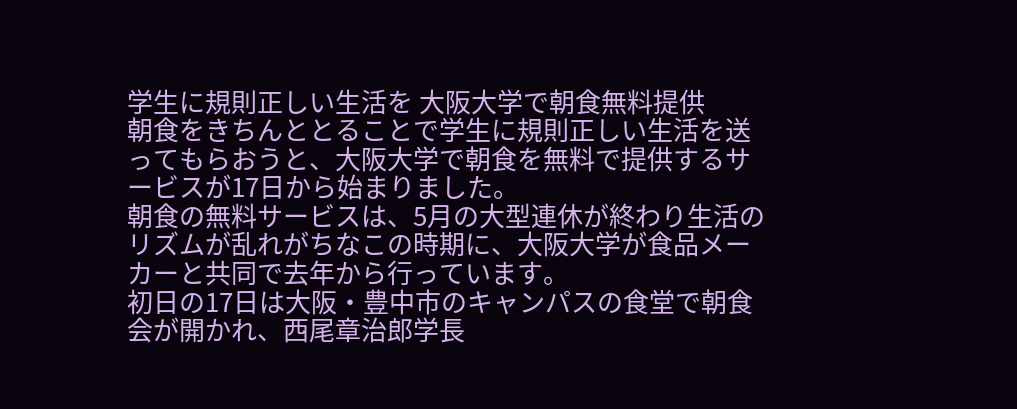学生に規則正しい生活を 大阪大学で朝食無料提供
朝食をきちんととることで学生に規則正しい生活を送ってもらおうと、大阪大学で朝食を無料で提供するサービスが17日から始まりました。
朝食の無料サービスは、5月の大型連休が終わり生活のリズムが乱れがちなこの時期に、大阪大学が食品メーカーと共同で去年から行っています。
初日の17日は大阪・豊中市のキャンパスの食堂で朝食会が開かれ、西尾章治郎学長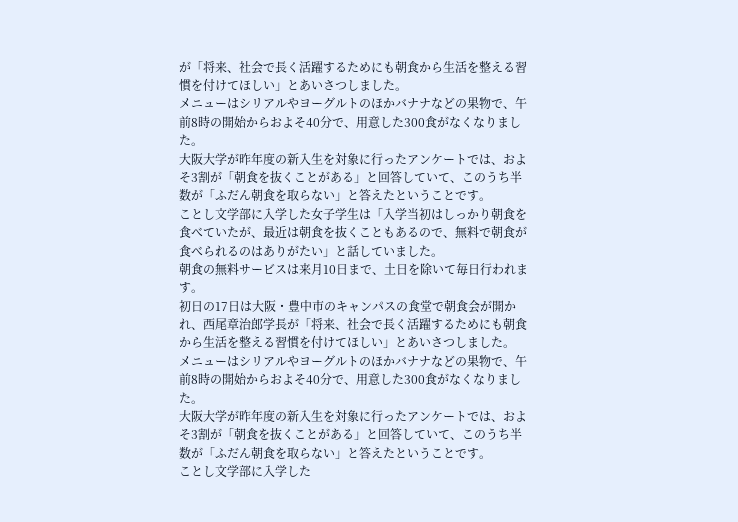が「将来、社会で長く活躍するためにも朝食から生活を整える習慣を付けてほしい」とあいさつしました。
メニューはシリアルやヨーグルトのほかバナナなどの果物で、午前8時の開始からおよそ40分で、用意した300食がなくなりました。
大阪大学が昨年度の新入生を対象に行ったアンケートでは、およそ3割が「朝食を抜くことがある」と回答していて、このうち半数が「ふだん朝食を取らない」と答えたということです。
ことし文学部に入学した女子学生は「入学当初はしっかり朝食を食べていたが、最近は朝食を抜くこともあるので、無料で朝食が食べられるのはありがたい」と話していました。
朝食の無料サービスは来月10日まで、土日を除いて毎日行われます。
初日の17日は大阪・豊中市のキャンパスの食堂で朝食会が開かれ、西尾章治郎学長が「将来、社会で長く活躍するためにも朝食から生活を整える習慣を付けてほしい」とあいさつしました。
メニューはシリアルやヨーグルトのほかバナナなどの果物で、午前8時の開始からおよそ40分で、用意した300食がなくなりました。
大阪大学が昨年度の新入生を対象に行ったアンケートでは、およそ3割が「朝食を抜くことがある」と回答していて、このうち半数が「ふだん朝食を取らない」と答えたということです。
ことし文学部に入学した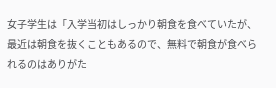女子学生は「入学当初はしっかり朝食を食べていたが、最近は朝食を抜くこともあるので、無料で朝食が食べられるのはありがた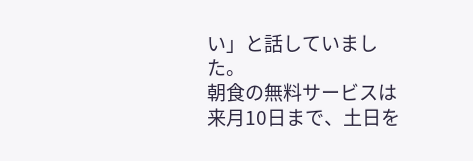い」と話していました。
朝食の無料サービスは来月10日まで、土日を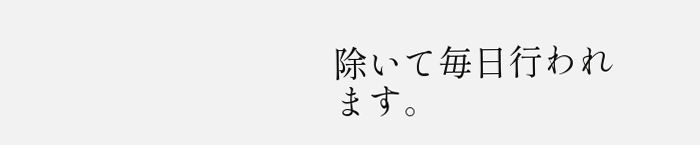除いて毎日行われます。